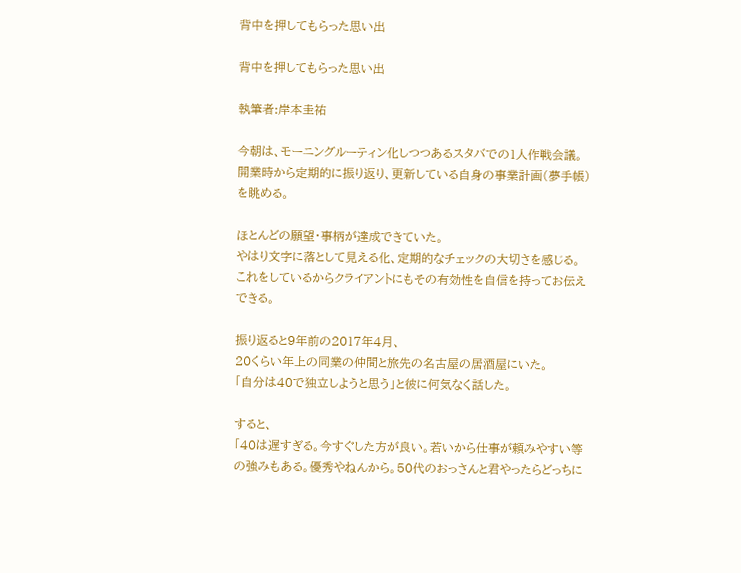背中を押してもらった思い出

背中を押してもらった思い出

執筆者:岸本圭祐

今朝は、モーニングルーティン化しつつあるスタバでの1人作戦会議。
開業時から定期的に振り返り、更新している自身の事業計画(夢手帳)を眺める。

ほとんどの願望・事柄が達成できていた。
やはり文字に落として見える化、定期的なチェックの大切さを感じる。
これをしているからクライアントにもその有効性を自信を持ってお伝えできる。

振り返ると9年前の2017年4月、
20くらい年上の同業の仲間と旅先の名古屋の居酒屋にいた。
「自分は40で独立しようと思う」と彼に何気なく話した。

すると、
「40は遅すぎる。今すぐした方が良い。若いから仕事が頼みやすい等の強みもある。優秀やねんから。50代のおっさんと君やったらどっちに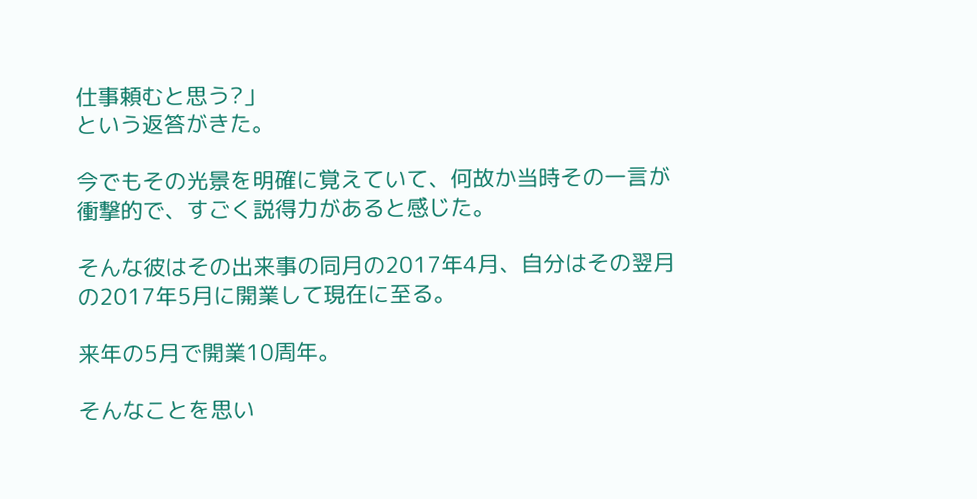仕事頼むと思う?」
という返答がきた。

今でもその光景を明確に覚えていて、何故か当時その一言が衝撃的で、すごく説得力があると感じた。

そんな彼はその出来事の同月の2017年4月、自分はその翌月の2017年5月に開業して現在に至る。

来年の5月で開業10周年。

そんなことを思い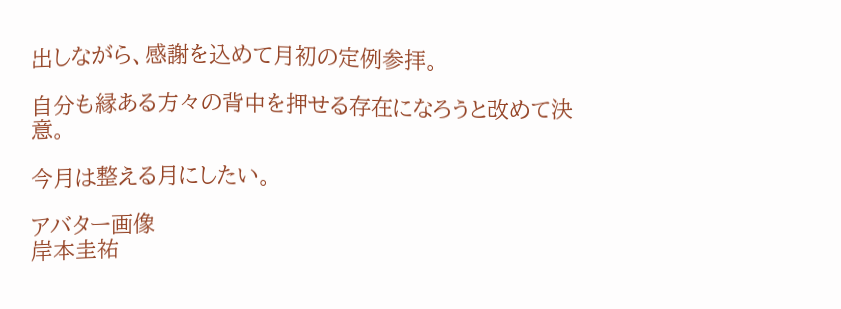出しながら、感謝を込めて月初の定例参拝。

自分も縁ある方々の背中を押せる存在になろうと改めて決意。

今月は整える月にしたい。

アバター画像
岸本圭祐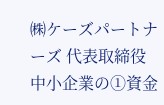㈱ケーズパートナーズ 代表取締役 中小企業の➀資金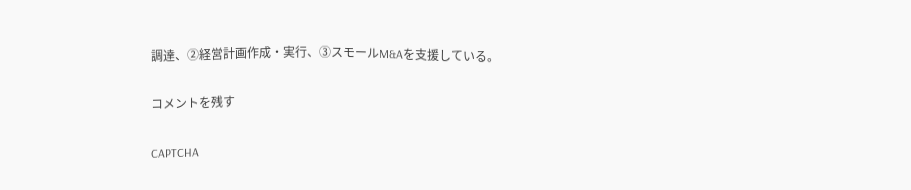調達、➁経営計画作成・実行、➂スモールM&Aを支援している。

コメントを残す

CAPTCHA